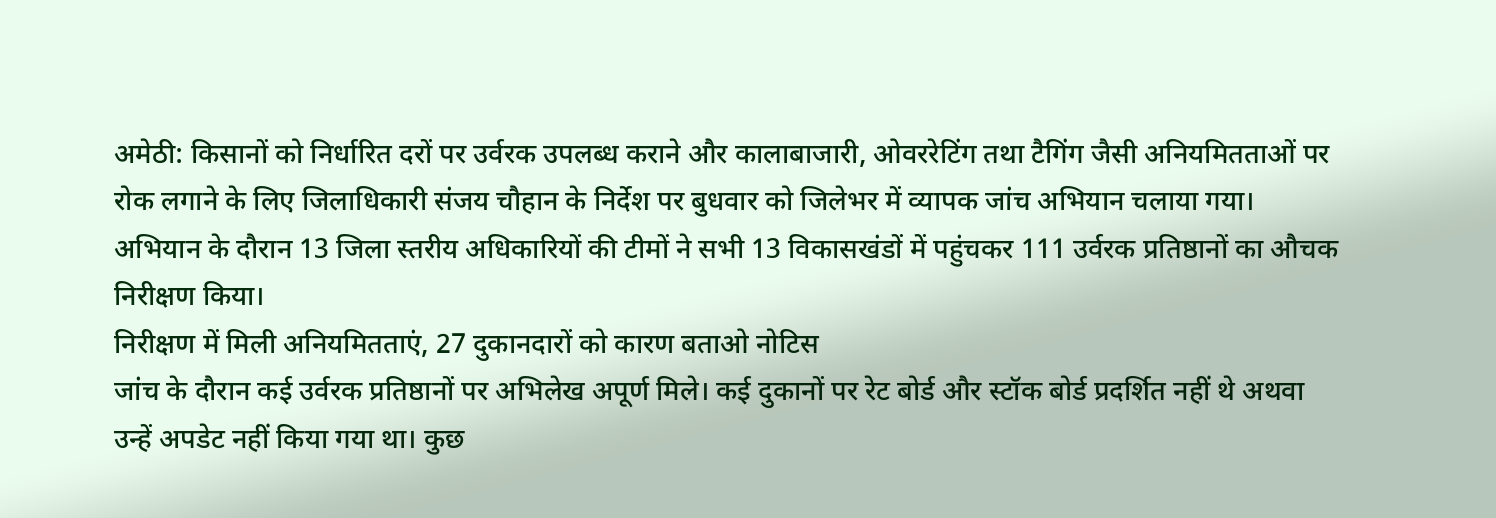अमेठी: किसानों को निर्धारित दरों पर उर्वरक उपलब्ध कराने और कालाबाजारी, ओवररेटिंग तथा टैगिंग जैसी अनियमितताओं पर रोक लगाने के लिए जिलाधिकारी संजय चौहान के निर्देश पर बुधवार को जिलेभर में व्यापक जांच अभियान चलाया गया। अभियान के दौरान 13 जिला स्तरीय अधिकारियों की टीमों ने सभी 13 विकासखंडों में पहुंचकर 111 उर्वरक प्रतिष्ठानों का औचक निरीक्षण किया।
निरीक्षण में मिली अनियमितताएं, 27 दुकानदारों को कारण बताओ नोटिस
जांच के दौरान कई उर्वरक प्रतिष्ठानों पर अभिलेख अपूर्ण मिले। कई दुकानों पर रेट बोर्ड और स्टॉक बोर्ड प्रदर्शित नहीं थे अथवा उन्हें अपडेट नहीं किया गया था। कुछ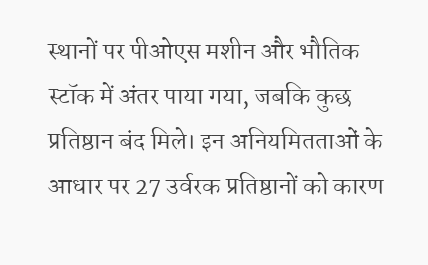स्थानों पर पीओएस मशीन और भौतिक स्टॉक में अंतर पाया गया, जबकि कुछ प्रतिष्ठान बंद मिले। इन अनियमितताओं के आधार पर 27 उर्वरक प्रतिष्ठानों को कारण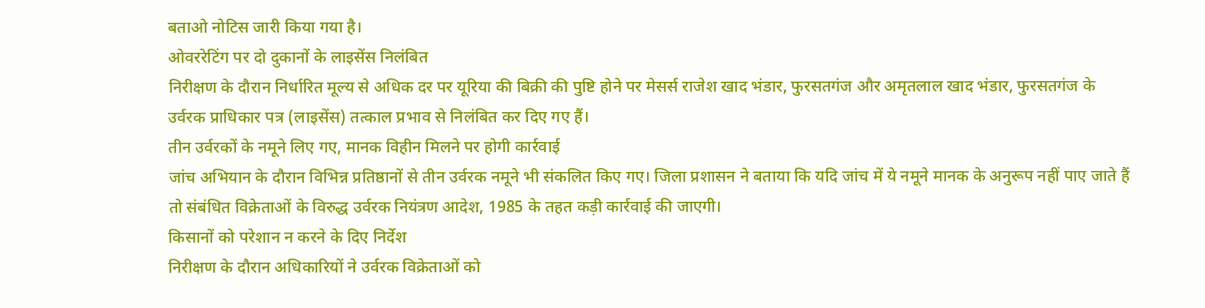बताओ नोटिस जारी किया गया है।
ओवररेटिंग पर दो दुकानों के लाइसेंस निलंबित
निरीक्षण के दौरान निर्धारित मूल्य से अधिक दर पर यूरिया की बिक्री की पुष्टि होने पर मेसर्स राजेश खाद भंडार, फुरसतगंज और अमृतलाल खाद भंडार, फुरसतगंज के उर्वरक प्राधिकार पत्र (लाइसेंस) तत्काल प्रभाव से निलंबित कर दिए गए हैं।
तीन उर्वरकों के नमूने लिए गए, मानक विहीन मिलने पर होगी कार्रवाई
जांच अभियान के दौरान विभिन्न प्रतिष्ठानों से तीन उर्वरक नमूने भी संकलित किए गए। जिला प्रशासन ने बताया कि यदि जांच में ये नमूने मानक के अनुरूप नहीं पाए जाते हैं तो संबंधित विक्रेताओं के विरुद्ध उर्वरक नियंत्रण आदेश, 1985 के तहत कड़ी कार्रवाई की जाएगी।
किसानों को परेशान न करने के दिए निर्देश
निरीक्षण के दौरान अधिकारियों ने उर्वरक विक्रेताओं को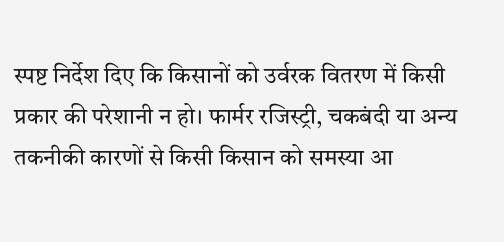स्पष्ट निर्देश दिए कि किसानों को उर्वरक वितरण में किसी प्रकार की परेशानी न हो। फार्मर रजिस्ट्री, चकबंदी या अन्य तकनीकी कारणों से किसी किसान को समस्या आ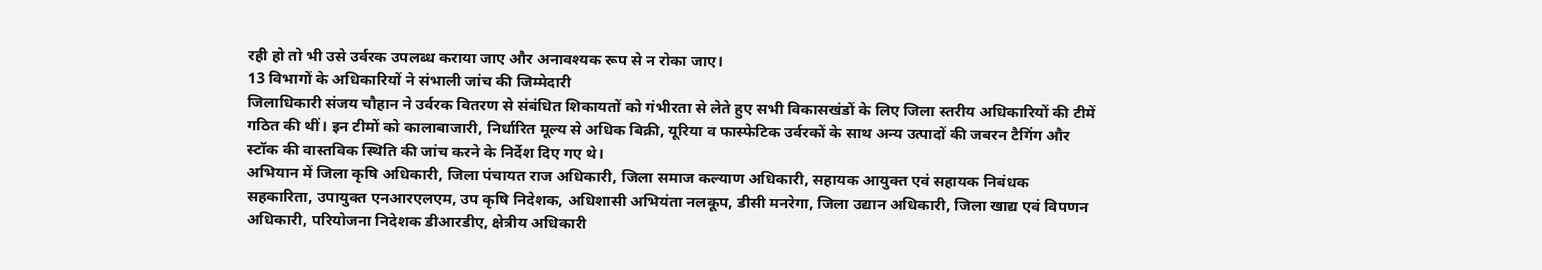रही हो तो भी उसे उर्वरक उपलब्ध कराया जाए और अनावश्यक रूप से न रोका जाए।
13 विभागों के अधिकारियों ने संभाली जांच की जिम्मेदारी
जिलाधिकारी संजय चौहान ने उर्वरक वितरण से संबंधित शिकायतों को गंभीरता से लेते हुए सभी विकासखंडों के लिए जिला स्तरीय अधिकारियों की टीमें गठित की थीं। इन टीमों को कालाबाजारी, निर्धारित मूल्य से अधिक बिक्री, यूरिया व फास्फेटिक उर्वरकों के साथ अन्य उत्पादों की जबरन टैगिंग और स्टॉक की वास्तविक स्थिति की जांच करने के निर्देश दिए गए थे।
अभियान में जिला कृषि अधिकारी, जिला पंचायत राज अधिकारी, जिला समाज कल्याण अधिकारी, सहायक आयुक्त एवं सहायक निबंधक सहकारिता, उपायुक्त एनआरएलएम, उप कृषि निदेशक, अधिशासी अभियंता नलकूप, डीसी मनरेगा, जिला उद्यान अधिकारी, जिला खाद्य एवं विपणन अधिकारी, परियोजना निदेशक डीआरडीए, क्षेत्रीय अधिकारी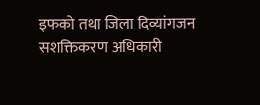इफको तथा जिला दिव्यांगजन सशक्तिकरण अधिकारी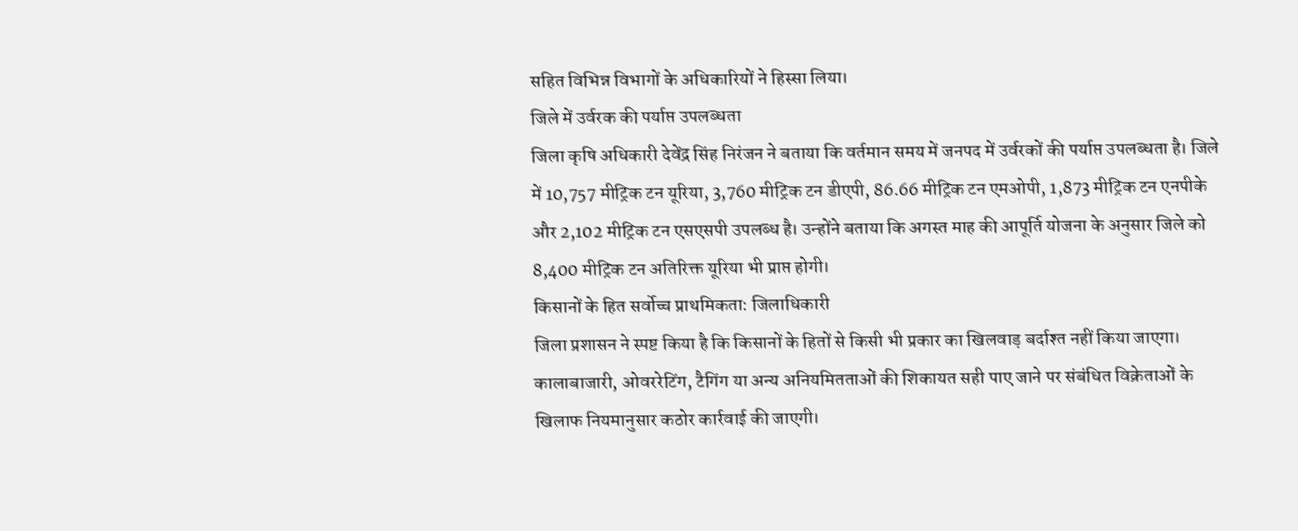सहित विभिन्न विभागों के अधिकारियों ने हिस्सा लिया।
जिले में उर्वरक की पर्याप्त उपलब्धता
जिला कृषि अधिकारी देवेंद्र सिंह निरंजन ने बताया कि वर्तमान समय में जनपद में उर्वरकों की पर्याप्त उपलब्धता है। जिले में 10,757 मीट्रिक टन यूरिया, 3,760 मीट्रिक टन डीएपी, 86.66 मीट्रिक टन एमओपी, 1,873 मीट्रिक टन एनपीके और 2,102 मीट्रिक टन एसएसपी उपलब्ध है। उन्होंने बताया कि अगस्त माह की आपूर्ति योजना के अनुसार जिले को 8,400 मीट्रिक टन अतिरिक्त यूरिया भी प्राप्त होगी।
किसानों के हित सर्वोच्च प्राथमिकता: जिलाधिकारी
जिला प्रशासन ने स्पष्ट किया है कि किसानों के हितों से किसी भी प्रकार का खिलवाड़ बर्दाश्त नहीं किया जाएगा। कालाबाजारी, ओवररेटिंग, टैगिंग या अन्य अनियमितताओं की शिकायत सही पाए जाने पर संबंधित विक्रेताओं के खिलाफ नियमानुसार कठोर कार्रवाई की जाएगी।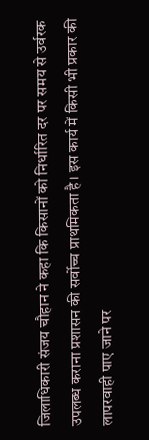जिलाधिकारी संजय चौहान ने कहा कि किसानों को निर्धारित दर पर समय से उर्वरक उपलब्ध कराना प्रशासन की सर्वोच्च प्राथमिकता है। इस कार्य में किसी भी प्रकार की लापरवाही पाए जाने पर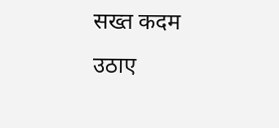सख्त कदम उठाए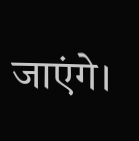जाएंगे।